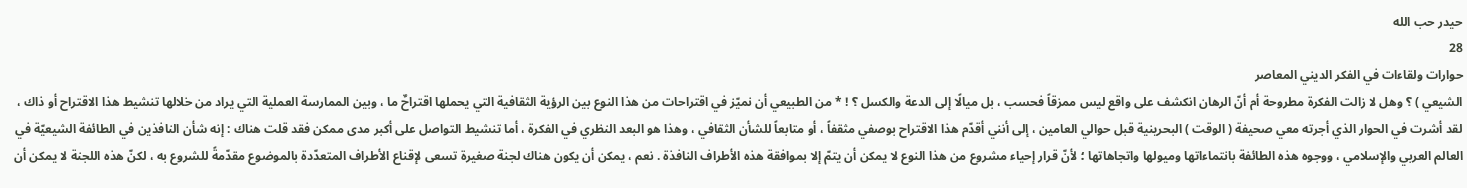حيدر حب الله
28
حوارات ولقاءات في الفكر الديني المعاصر
الشيعي ) ؟ وهل لا زالت الفكرة مطروحة أم أنّ الرهان انكشف على واقع ليس ممزقاً فحسب ، بل ميالًا إلى الدعة والكسل ؟ ! * من الطبيعي أن نميّز في اقتراحات من هذا النوع بين الرؤية الثقافية التي يحملها اقتراحٌ ما ، وبين الممارسة العملية التي يراد من خلالها تنشيط هذا الاقتراح أو ذاك ، لقد أشرت في الحوار الذي أجرته معي صحيفة ( الوقت ) البحرينية قبل حوالي العامين ، إلى أنني أقدّم هذا الاقتراح بوصفي مثقفاً ، أو متابعاً للشأن الثقافي ، وهذا هو البعد النظري في الفكرة ، أما تنشيط التواصل على أكبر مدى ممكن فقد قلت هناك : إنه شأن النافذين في الطائفة الشيعيّة في العالم العربي والإسلامي ، ووجوه هذه الطائفة بانتماءاتها وميولها واتجاهاتها ؛ لأنّ قرار إحياء مشروع من هذا النوع لا يمكن أن يتمّ إلا بموافقة هذه الأطراف النافذة . نعم ، يمكن أن يكون هناك لجنة صغيرة تسعى لإقناع الأطراف المتعدّدة بالموضوع مقدّمةً للشروع به ، لكنّ هذه اللجنة لا يمكن أن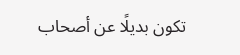تكون بديلًا عن أصحاب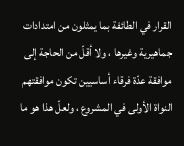القرار في الطائفة بما يمثلون من امتدادات جماهيرية وغيرها ، ولا أقلّ من الحاجة إلى موافقة عدّة فرقاء أساسيين تكون موافقتهم النواة الأولى في المشروع ، ولعلّ هذا هو ما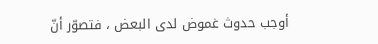أوجب حدوث غموض لدى البعض ، فتصوّر أنّ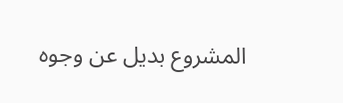المشروع بديل عن وجوه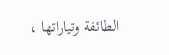الطائفة وتياراتها ،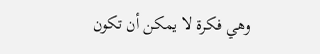وهي فكرة لا يمكن أن تكون